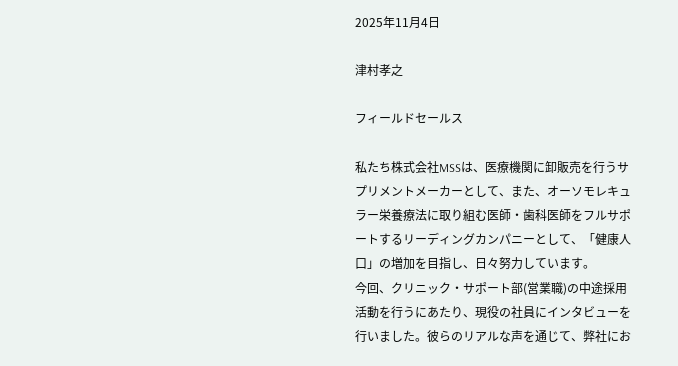2025年11月4日

津村孝之

フィールドセールス

私たち株式会社MSSは、医療機関に卸販売を行うサプリメントメーカーとして、また、オーソモレキュラー栄養療法に取り組む医師・歯科医師をフルサポートするリーディングカンパニーとして、「健康人口」の増加を目指し、日々努力しています。
今回、クリニック・サポート部(営業職)の中途採用活動を行うにあたり、現役の社員にインタビューを行いました。彼らのリアルな声を通じて、弊社にお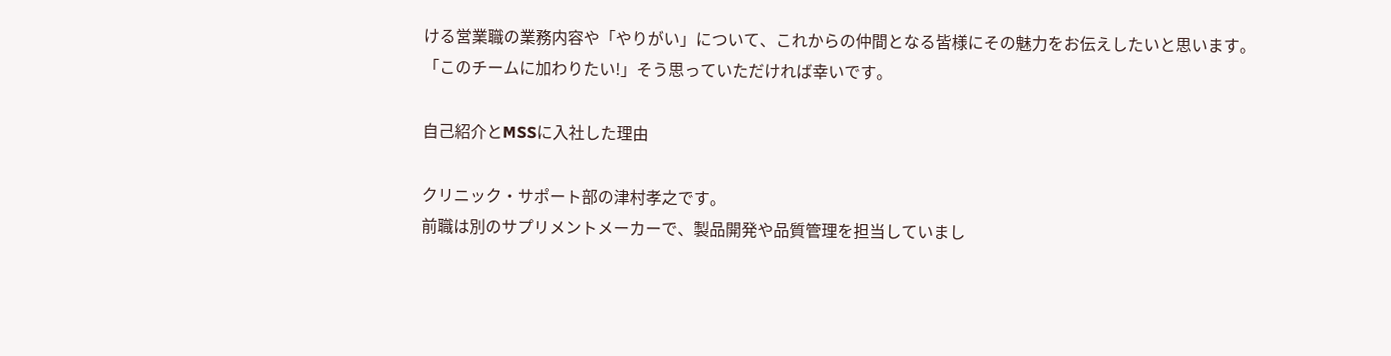ける営業職の業務内容や「やりがい」について、これからの仲間となる皆様にその魅力をお伝えしたいと思います。
「このチームに加わりたい!」そう思っていただければ幸いです。

自己紹介とMSSに入社した理由

クリニック・サポート部の津村孝之です。
前職は別のサプリメントメーカーで、製品開発や品質管理を担当していまし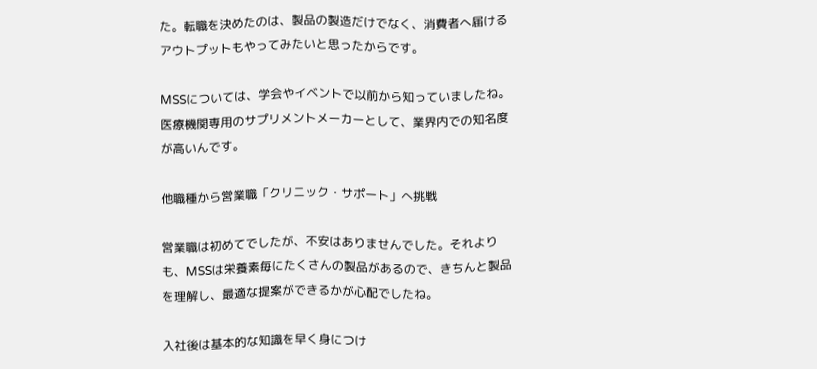た。転職を決めたのは、製品の製造だけでなく、消費者へ届けるアウトプットもやってみたいと思ったからです。

MSSについては、学会やイベントで以前から知っていましたね。医療機関専用のサプリメントメーカーとして、業界内での知名度が高いんです。

他職種から営業職「クリニック・サポート」へ挑戦

営業職は初めてでしたが、不安はありませんでした。それよりも、MSSは栄養素毎にたくさんの製品があるので、きちんと製品を理解し、最適な提案ができるかが心配でしたね。

入社後は基本的な知識を早く身につけ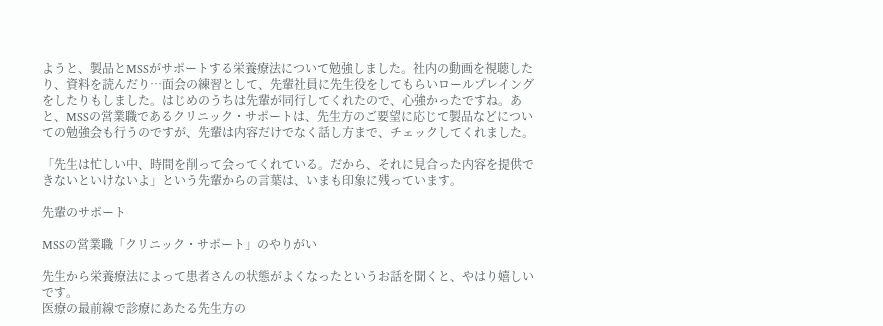ようと、製品とMSSがサポートする栄養療法について勉強しました。社内の動画を視聴したり、資料を読んだり…面会の練習として、先輩社員に先生役をしてもらいロールプレイングをしたりもしました。はじめのうちは先輩が同行してくれたので、心強かったですね。あと、MSSの営業職であるクリニック・サポートは、先生方のご要望に応じて製品などについての勉強会も行うのですが、先輩は内容だけでなく話し方まで、チェックしてくれました。

「先生は忙しい中、時間を削って会ってくれている。だから、それに見合った内容を提供できないといけないよ」という先輩からの言葉は、いまも印象に残っています。

先輩のサポート

MSSの営業職「クリニック・サポート」のやりがい

先生から栄養療法によって患者さんの状態がよくなったというお話を聞くと、やはり嬉しいです。
医療の最前線で診療にあたる先生方の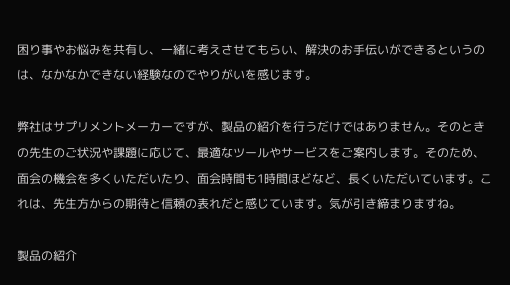困り事やお悩みを共有し、一緒に考えさせてもらい、解決のお手伝いができるというのは、なかなかできない経験なのでやりがいを感じます。

弊社はサプリメントメーカーですが、製品の紹介を行うだけではありません。そのときの先生のご状況や課題に応じて、最適なツールやサービスをご案内します。そのため、面会の機会を多くいただいたり、面会時間も1時間ほどなど、長くいただいています。これは、先生方からの期待と信頼の表れだと感じています。気が引き締まりますね。

製品の紹介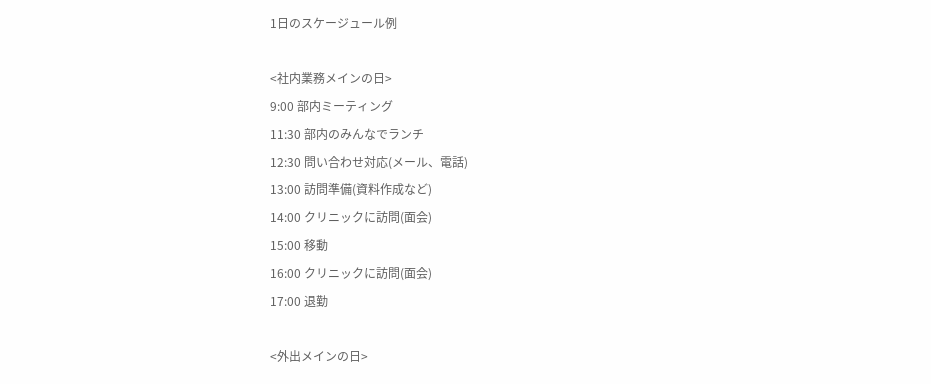1日のスケージュール例

<社内業務メインの日>
9:00 部内ミーティング
11:30 部内のみんなでランチ
12:30 問い合わせ対応(メール、電話)
13:00 訪問準備(資料作成など)
14:00 クリニックに訪問(面会)
15:00 移動
16:00 クリニックに訪問(面会)
17:00 退勤

<外出メインの日>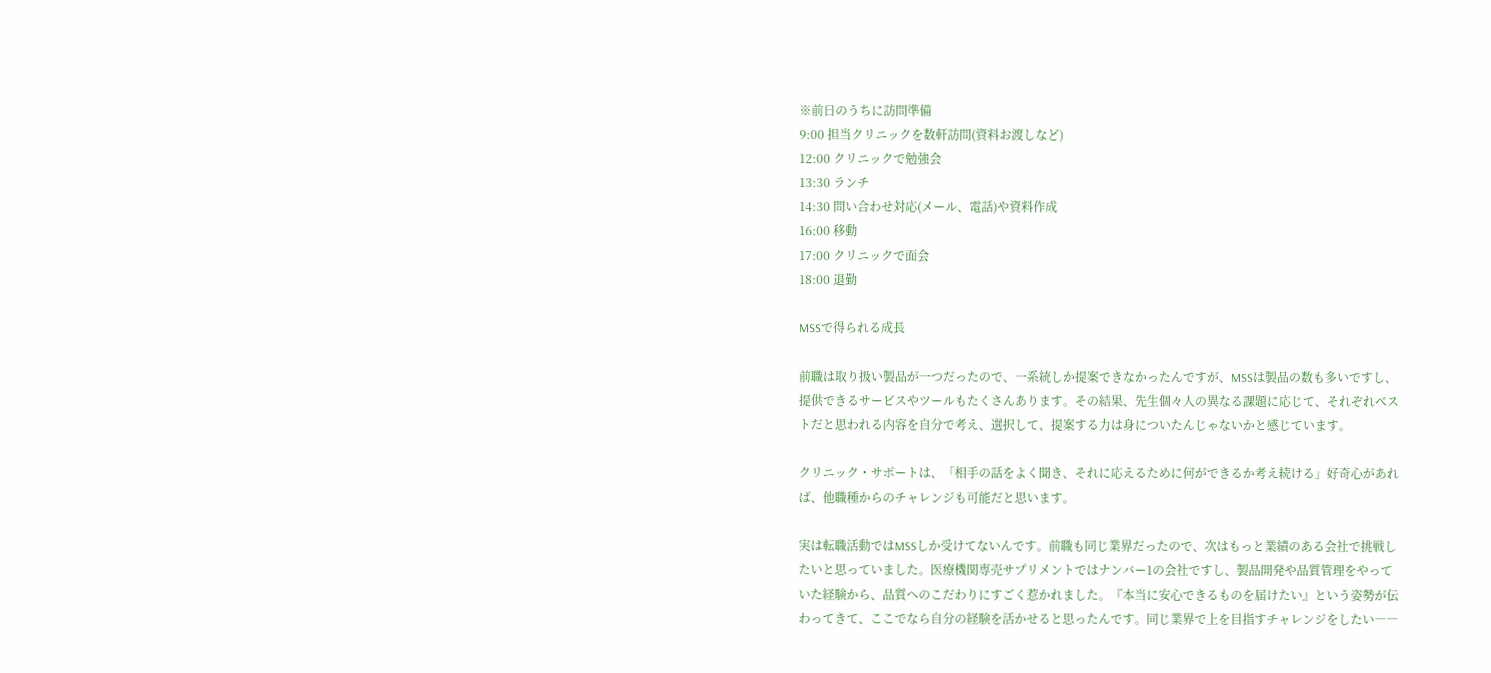※前日のうちに訪問準備
9:00 担当クリニックを数軒訪問(資料お渡しなど)
12:00 クリニックで勉強会
13:30 ランチ
14:30 問い合わせ対応(メール、電話)や資料作成
16:00 移動
17:00 クリニックで面会
18:00 退勤

MSSで得られる成長

前職は取り扱い製品が一つだったので、一系統しか提案できなかったんですが、MSSは製品の数も多いですし、提供できるサービスやツールもたくさんあります。その結果、先生個々人の異なる課題に応じて、それぞれベストだと思われる内容を自分で考え、選択して、提案する力は身についたんじゃないかと感じています。

クリニック・サポートは、「相手の話をよく聞き、それに応えるために何ができるか考え続ける」好奇心があれば、他職種からのチャレンジも可能だと思います。

実は転職活動ではMSSしか受けてないんです。前職も同じ業界だったので、次はもっと業績のある会社で挑戦したいと思っていました。医療機関専売サプリメントではナンバー1の会社ですし、製品開発や品質管理をやっていた経験から、品質へのこだわりにすごく惹かれました。『本当に安心できるものを届けたい』という姿勢が伝わってきて、ここでなら自分の経験を活かせると思ったんです。同じ業界で上を目指すチャレンジをしたい――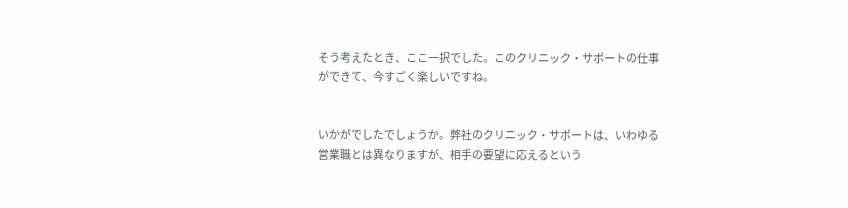そう考えたとき、ここ一択でした。このクリニック・サポートの仕事ができて、今すごく楽しいですね。


いかがでしたでしょうか。弊社のクリニック・サポートは、いわゆる営業職とは異なりますが、相手の要望に応えるという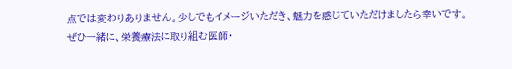点では変わりありません。少しでもイメージいただき、魅力を感じていただけましたら幸いです。
ぜひ一緒に、栄養療法に取り組む医師・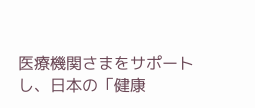医療機関さまをサポートし、日本の「健康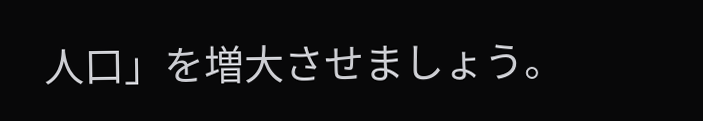人口」を増大させましょう。